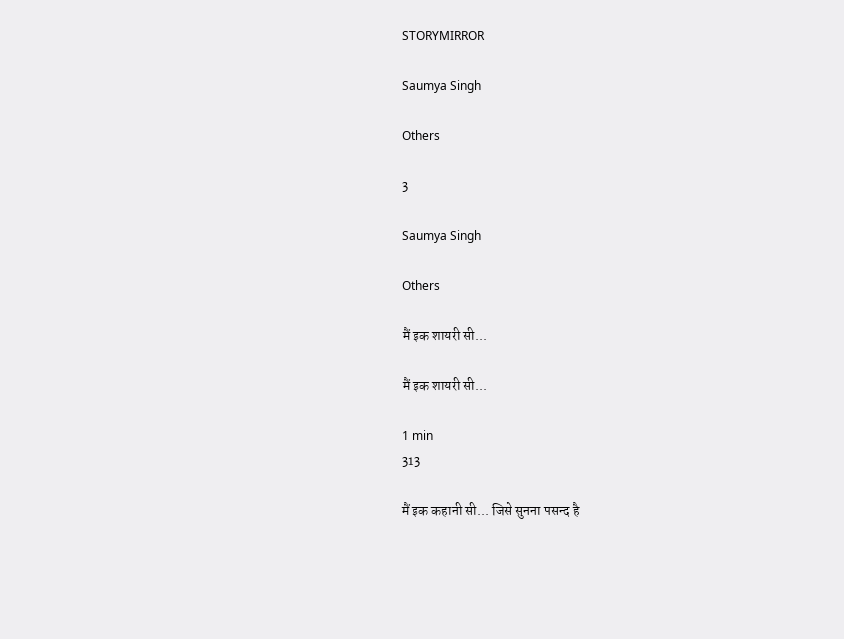STORYMIRROR

Saumya Singh

Others

3

Saumya Singh

Others

मैं इक शायरी सी...

मैं इक शायरी सी...

1 min
313

मैं इक कहानी सी... जिसे सुनना पसन्द है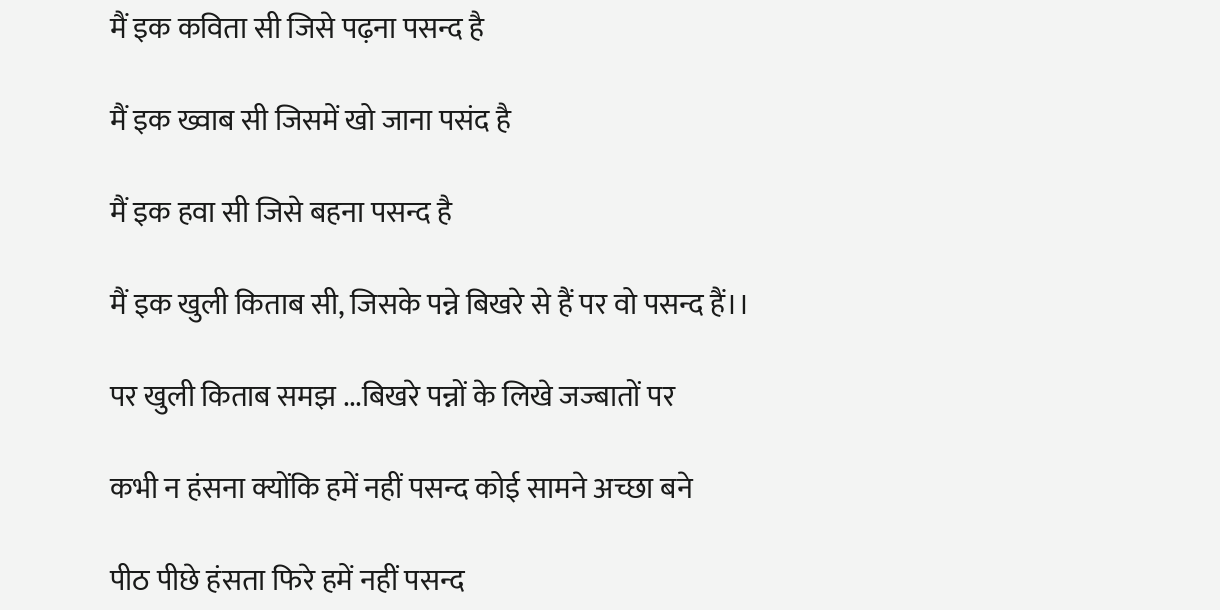मैं इक कविता सी जिसे पढ़ना पसन्द है

मैं इक ख्वाब सी जिसमें खो जाना पसंद है

मैं इक हवा सी जिसे बहना पसन्द है

मैं इक खुली किताब सी, जिसके पन्ने बिखरे से हैं पर वो पसन्द हैं।।

पर खुली किताब समझ ...बिखरे पन्नों के लिखे जज्बातों पर

कभी न हंसना क्योंकि हमें नहीं पसन्द कोई सामने अच्छा बने

पीठ पीछे हंसता फिरे हमें नहीं पसन्द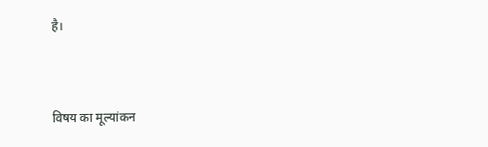है।


विषय का मूल्यांकन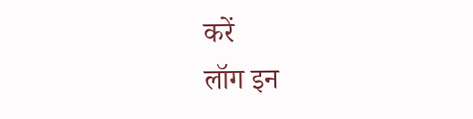करें
लॉग इन